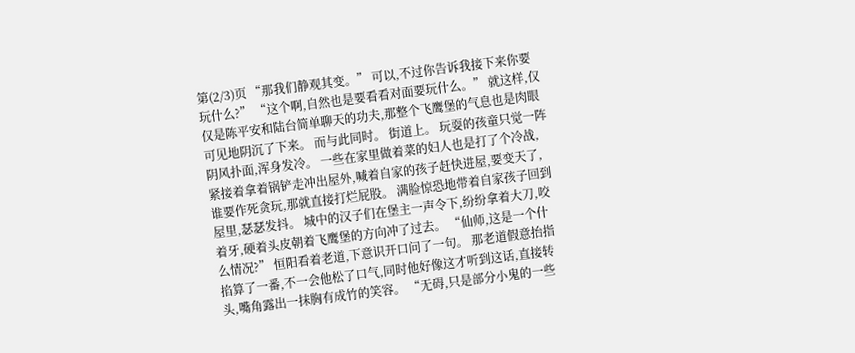第(2/3)页 “那我们静观其变。” 可以,不过你告诉我接下来你要玩什么?” “这个啊,自然也是要看看对面要玩什么。” 就这样,仅仅是陈平安和陆台简单聊天的功夫,那整个飞鹰堡的气息也是肉眼可见地阴沉了下来。 而与此同时。 街道上。 玩耍的孩童只觉一阵阴风扑面,浑身发冷。 一些在家里做着菜的妇人也是打了个冷战,紧接着拿着锅铲走冲出屋外,喊着自家的孩子赶快进屋,要变天了,谁要作死贪玩,那就直接打烂屁股。 满脸惊恐地带着自家孩子回到屋里,瑟瑟发抖。 城中的汉子们在堡主一声令下,纷纷拿着大刀,咬着牙,硬着头皮朝着飞鹰堡的方向冲了过去。 “仙师,这是一个什么情况?” 恒阳看着老道,下意识开口问了一句。 那老道假意抬指掐算了一番,不一会他松了口气,同时他好像这才听到这话,直接转头,嘴角露出一抹胸有成竹的笑容。 “无碍,只是部分小鬼的一些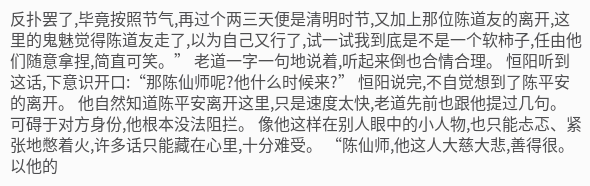反扑罢了,毕竟按照节气,再过个两三天便是清明时节,又加上那位陈道友的离开,这里的鬼魅觉得陈道友走了,以为自己又行了,试一试我到底是不是一个软柿子,任由他们随意拿捏,简直可笑。” 老道一字一句地说着,听起来倒也合情合理。 恒阳听到这话,下意识开口:“那陈仙师呢?他什么时候来?” 恒阳说完,不自觉想到了陈平安的离开。 他自然知道陈平安离开这里,只是速度太快,老道先前也跟他提过几句。 可碍于对方身份,他根本没法阻拦。 像他这样在别人眼中的小人物,也只能忐忑、紧张地憋着火,许多话只能藏在心里,十分难受。 “陈仙师,他这人大慈大悲,善得很。以他的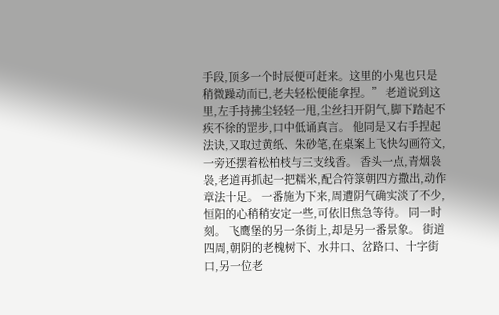手段,顶多一个时辰便可赶来。这里的小鬼也只是稍微躁动而已,老夫轻松便能拿捏。” 老道说到这里,左手持拂尘轻轻一甩,尘丝扫开阴气,脚下踏起不疾不徐的罡步,口中低诵真言。 他同是又右手捏起法诀,又取过黄纸、朱砂笔,在桌案上飞快勾画符文,一旁还摆着松柏枝与三支线香。 香头一点,青烟袅袅,老道再抓起一把糯米,配合符箓朝四方撒出,动作章法十足。 一番施为下来,周遭阴气确实淡了不少,恒阳的心稍稍安定一些,可依旧焦急等待。 同一时刻。 飞鹰堡的另一条街上,却是另一番景象。 街道四周,朝阴的老槐树下、水井口、岔路口、十字街口,另一位老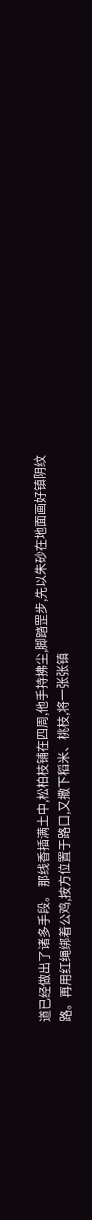道已经做出了诸多手段。 那线香插满土中,松柏枝铺在四周,他手持拂尘,脚踏罡步,先以朱砂在地面画好镇阴纹路。再用红绳绑着公鸡,按方位置于路口,又撒下稻米、桃枝,将一张张镇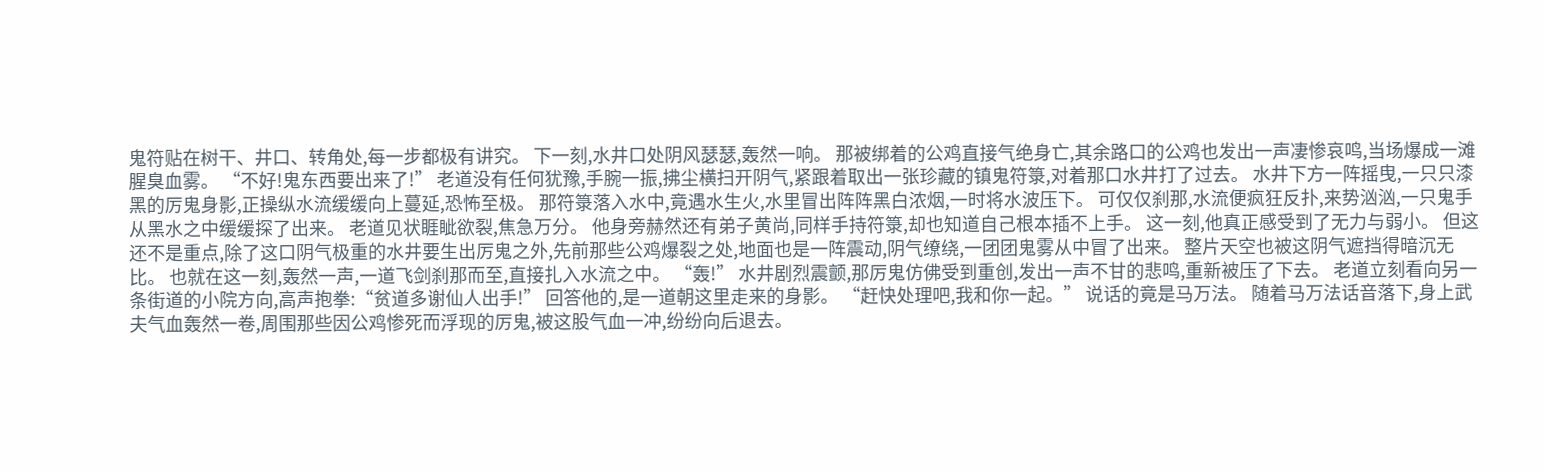鬼符贴在树干、井口、转角处,每一步都极有讲究。 下一刻,水井口处阴风瑟瑟,轰然一响。 那被绑着的公鸡直接气绝身亡,其余路口的公鸡也发出一声凄惨哀鸣,当场爆成一滩腥臭血雾。 “不好!鬼东西要出来了!” 老道没有任何犹豫,手腕一振,拂尘横扫开阴气,紧跟着取出一张珍藏的镇鬼符箓,对着那口水井打了过去。 水井下方一阵摇曳,一只只漆黑的厉鬼身影,正操纵水流缓缓向上蔓延,恐怖至极。 那符箓落入水中,竟遇水生火,水里冒出阵阵黑白浓烟,一时将水波压下。 可仅仅刹那,水流便疯狂反扑,来势汹汹,一只鬼手从黑水之中缓缓探了出来。 老道见状睚眦欲裂,焦急万分。 他身旁赫然还有弟子黄尚,同样手持符箓,却也知道自己根本插不上手。 这一刻,他真正感受到了无力与弱小。 但这还不是重点,除了这口阴气极重的水井要生出厉鬼之外,先前那些公鸡爆裂之处,地面也是一阵震动,阴气缭绕,一团团鬼雾从中冒了出来。 整片天空也被这阴气遮挡得暗沉无比。 也就在这一刻,轰然一声,一道飞剑刹那而至,直接扎入水流之中。 “轰!” 水井剧烈震颤,那厉鬼仿佛受到重创,发出一声不甘的悲鸣,重新被压了下去。 老道立刻看向另一条街道的小院方向,高声抱拳:“贫道多谢仙人出手!” 回答他的,是一道朝这里走来的身影。 “赶快处理吧,我和你一起。” 说话的竟是马万法。 随着马万法话音落下,身上武夫气血轰然一卷,周围那些因公鸡惨死而浮现的厉鬼,被这股气血一冲,纷纷向后退去。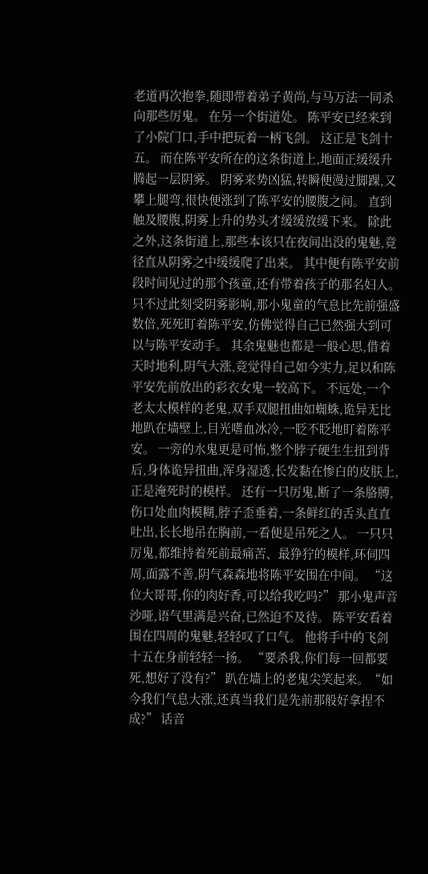老道再次抱拳,随即带着弟子黄尚,与马万法一同杀向那些厉鬼。 在另一个街道处。 陈平安已经来到了小院门口,手中把玩着一柄飞剑。 这正是飞剑十五。 而在陈平安所在的这条街道上,地面正缓缓升腾起一层阴雾。 阴雾来势凶猛,转瞬便漫过脚踝,又攀上腿弯,很快便涨到了陈平安的腰腹之间。 直到触及腰腹,阴雾上升的势头才缓缓放缓下来。 除此之外,这条街道上,那些本该只在夜间出没的鬼魅,竟径直从阴雾之中缓缓爬了出来。 其中便有陈平安前段时间见过的那个孩童,还有带着孩子的那名妇人。只不过此刻受阴雾影响,那小鬼童的气息比先前强盛数倍,死死盯着陈平安,仿佛觉得自己已然强大到可以与陈平安动手。 其余鬼魅也都是一般心思,借着天时地利,阴气大涨,竟觉得自己如今实力,足以和陈平安先前放出的彩衣女鬼一较高下。 不远处,一个老太太模样的老鬼,双手双腿扭曲如蜘蛛,诡异无比地趴在墙壁上,目光嗜血冰冷,一眨不眨地盯着陈平安。 一旁的水鬼更是可怖,整个脖子硬生生扭到背后,身体诡异扭曲,浑身湿透,长发黏在惨白的皮肤上,正是淹死时的模样。 还有一只厉鬼,断了一条胳膊,伤口处血肉模糊,脖子歪垂着,一条鲜红的舌头直直吐出,长长地吊在胸前,一看便是吊死之人。 一只只厉鬼,都维持着死前最痛苦、最狰狞的模样,环伺四周,面露不善,阴气森森地将陈平安围在中间。 “这位大哥哥,你的肉好香,可以给我吃吗?” 那小鬼声音沙哑,语气里满是兴奋,已然迫不及待。 陈平安看着围在四周的鬼魅,轻轻叹了口气。 他将手中的飞剑十五在身前轻轻一扬。 “要杀我,你们每一回都要死,想好了没有?” 趴在墙上的老鬼尖笑起来。“如今我们气息大涨,还真当我们是先前那般好拿捏不成?” 话音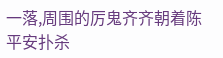一落,周围的厉鬼齐齐朝着陈平安扑杀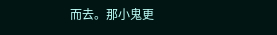而去。那小鬼更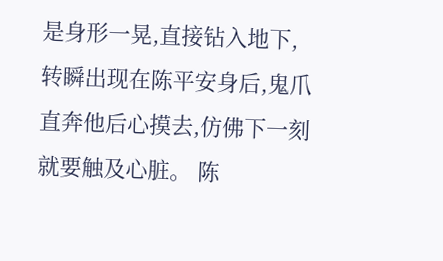是身形一晃,直接钻入地下,转瞬出现在陈平安身后,鬼爪直奔他后心摸去,仿佛下一刻就要触及心脏。 陈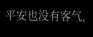平安也没有客气,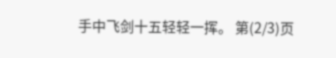手中飞剑十五轻轻一挥。 第(2/3)页